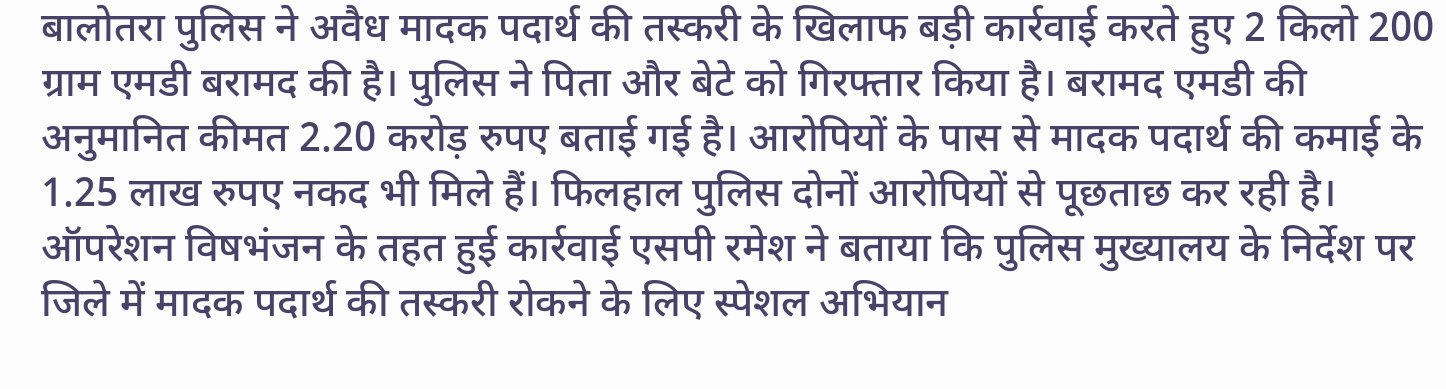बालोतरा पुलिस ने अवैध मादक पदार्थ की तस्करी के खिलाफ बड़ी कार्रवाई करते हुए 2 किलो 200 ग्राम एमडी बरामद की है। पुलिस ने पिता और बेटे को गिरफ्तार किया है। बरामद एमडी की अनुमानित कीमत 2.20 करोड़ रुपए बताई गई है। आरोपियों के पास से मादक पदार्थ की कमाई के 1.25 लाख रुपए नकद भी मिले हैं। फिलहाल पुलिस दोनों आरोपियों से पूछताछ कर रही है। ऑपरेशन विषभंजन के तहत हुई कार्रवाई एसपी रमेश ने बताया कि पुलिस मुख्यालय के निर्देश पर जिले में मादक पदार्थ की तस्करी रोकने के लिए स्पेशल अभियान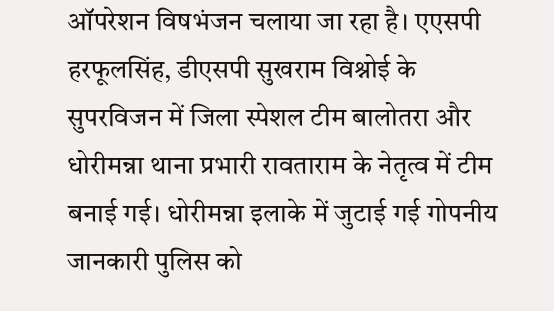ऑपरेशन विषभंजन चलाया जा रहा है। एएसपी हरफूलसिंह, डीएसपी सुखराम विश्नोई के सुपरविजन में जिला स्पेशल टीम बालोतरा और धोरीमन्ना थाना प्रभारी रावताराम के नेतृत्व में टीम बनाई गई। धोरीमन्ना इलाके में जुटाई गई गोपनीय जानकारी पुलिस को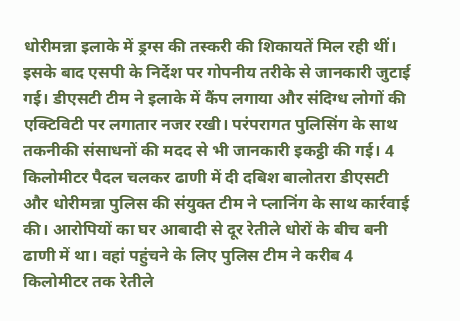धोरीमन्ना इलाके में ड्रग्स की तस्करी की शिकायतें मिल रही थीं। इसके बाद एसपी के निर्देश पर गोपनीय तरीके से जानकारी जुटाई गई। डीएसटी टीम ने इलाके में कैंप लगाया और संदिग्ध लोगों की एक्टिविटी पर लगातार नजर रखी। परंपरागत पुलिसिंग के साथ तकनीकी संसाधनों की मदद से भी जानकारी इकट्ठी की गई। 4 किलोमीटर पैदल चलकर ढाणी में दी दबिश बालोतरा डीएसटी और धोरीमन्ना पुलिस की संयुक्त टीम ने प्लानिंग के साथ कार्रवाई की। आरोपियों का घर आबादी से दूर रेतीले धोरों के बीच बनी ढाणी में था। वहां पहुंचने के लिए पुलिस टीम ने करीब 4 किलोमीटर तक रेतीले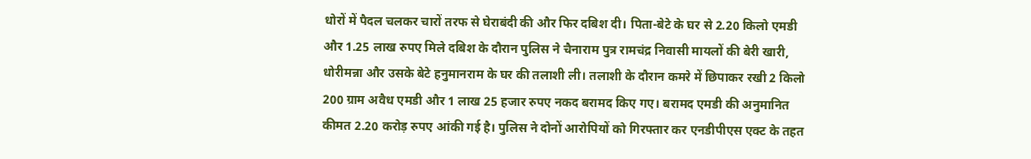धोरों में पैदल चलकर चारों तरफ से घेराबंदी की और फिर दबिश दी। पिता-बेटे के घर से 2.20 किलो एमडी और 1.25 लाख रुपए मिले दबिश के दौरान पुलिस ने चैनाराम पुत्र रामचंद्र निवासी मायलों की बेरी खारी, धोरीमन्ना और उसके बेटे हनुमानराम के घर की तलाशी ली। तलाशी के दौरान कमरे में छिपाकर रखी 2 किलो 200 ग्राम अवैध एमडी और 1 लाख 25 हजार रुपए नकद बरामद किए गए। बरामद एमडी की अनुमानित कीमत 2.20 करोड़ रुपए आंकी गई है। पुलिस ने दोनों आरोपियों को गिरफ्तार कर एनडीपीएस एक्ट के तहत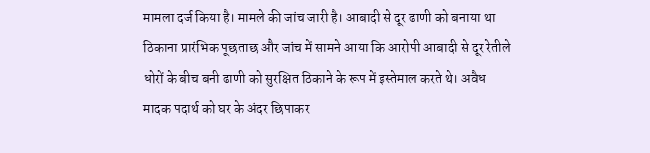मामला दर्ज किया है। मामले की जांच जारी है। आबादी से दूर ढाणी को बनाया था ठिकाना प्रारंभिक पूछताछ और जांच में सामने आया कि आरोपी आबादी से दूर रेतीले धोरों के बीच बनी ढाणी को सुरक्षित ठिकाने के रूप में इस्तेमाल करते थे। अवैध मादक पदार्थ को घर के अंदर छिपाकर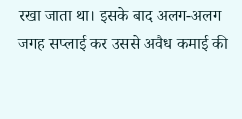रखा जाता था। इसके बाद अलग-अलग जगह सप्लाई कर उससे अवैध कमाई की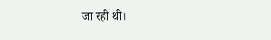जा रही थी।